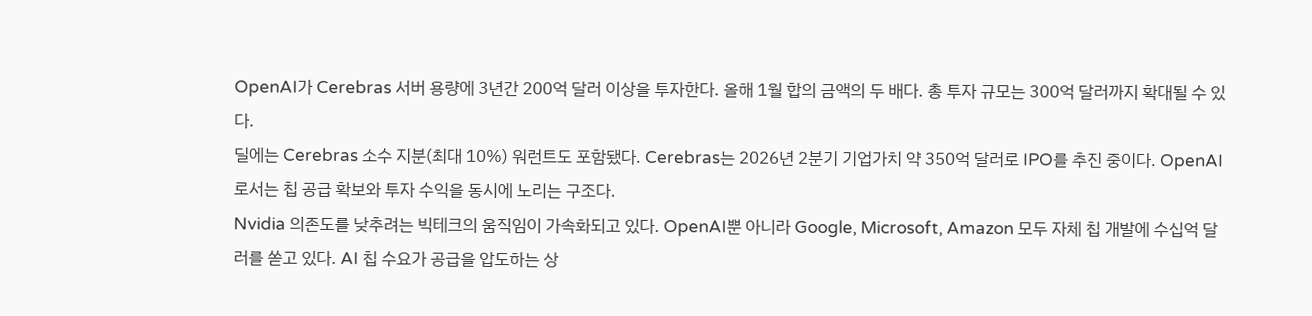OpenAI가 Cerebras 서버 용량에 3년간 200억 달러 이상을 투자한다. 올해 1월 합의 금액의 두 배다. 총 투자 규모는 300억 달러까지 확대될 수 있다.
딜에는 Cerebras 소수 지분(최대 10%) 워런트도 포함됐다. Cerebras는 2026년 2분기 기업가치 약 350억 달러로 IPO를 추진 중이다. OpenAI로서는 칩 공급 확보와 투자 수익을 동시에 노리는 구조다.
Nvidia 의존도를 낮추려는 빅테크의 움직임이 가속화되고 있다. OpenAI뿐 아니라 Google, Microsoft, Amazon 모두 자체 칩 개발에 수십억 달러를 쏟고 있다. AI 칩 수요가 공급을 압도하는 상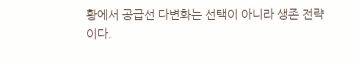황에서 공급선 다변화는 선택이 아니라 생존 전략이다.